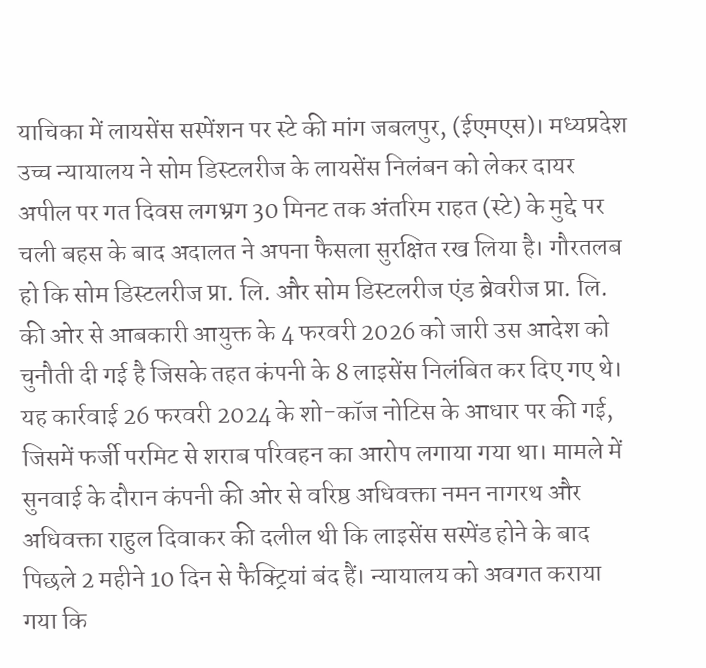याचिका में लायसेंस सस्पेंशन पर स्टे की मांग जबलपुर, (ईएमएस)। मध्यप्रदेश उच्च न्यायालय ने सोम डिस्टलरीज के लायसेंस निलंबन को लेकर दायर अपील पर गत दिवस लगभ्रग 30 मिनट तक अंतरिम राहत (स्टे) के मुद्दे पर चली बहस के बाद अदालत ने अपना फैसला सुरक्षित रख लिया है। गौरतलब हो कि सोम डिस्टलरीज प्रा. लि. और सोम डिस्टलरीज एंड ब्रेवरीज प्रा. लि. की ओर से आबकारी आयुक्त के 4 फरवरी 2026 को जारी उस आदेश को चुनौती दी गई है जिसके तहत कंपनी के 8 लाइसेंस निलंबित कर दिए गए थे। यह कार्रवाई 26 फरवरी 2024 के शो-कॉज नोटिस के आधार पर की गई, जिसमें फर्जी परमिट से शराब परिवहन का आरोप लगाया गया था। मामले में सुनवाई के दौरान कंपनी की ओर से वरिष्ठ अधिवक्ता नमन नागरथ और अधिवक्ता राहुल दिवाकर की दलील थी कि लाइसेंस सस्पेंड होने के बाद पिछले 2 महीने 10 दिन से फैक्ट्रियां बंद हैं। न्यायालय को अवगत कराया गया कि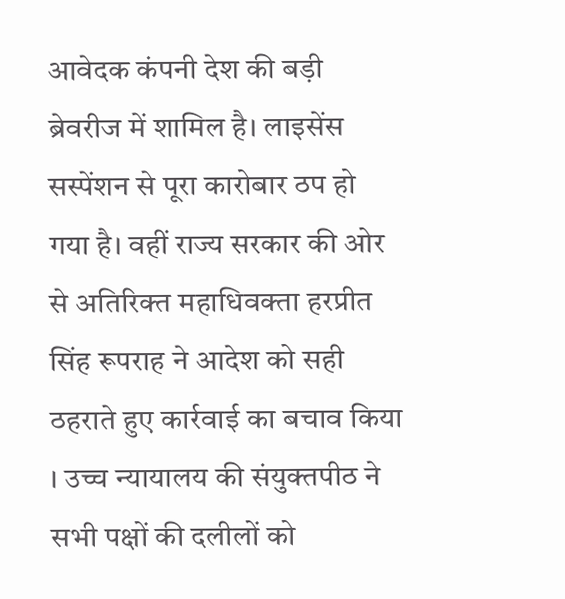आवेदक कंपनी देश की बड़ी ब्रेवरीज में शामिल है। लाइसेंस सस्पेंशन से पूरा कारोबार ठप हो गया है। वहीं राज्य सरकार की ओर से अतिरिक्त महाधिवक्ता हरप्रीत सिंह रूपराह ने आदेश को सही ठहराते हुए कार्रवाई का बचाव किया । उच्च न्यायालय की संयुक्तपीठ ने सभी पक्षों की दलीलों को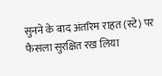सुनने के बाद अंतरिम राहत (स्टे) पर फैसला सुरक्षित रख लिया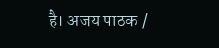है। अजय पाठक /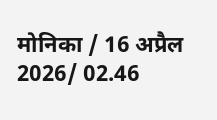मोनिका / 16 अप्रैल 2026/ 02.46